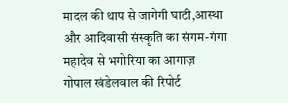मादल की थाप से जागेगी घाटी,आस्था और आदिवासी संस्कृति का संगम-गंगा महादेव से भगोरिया का आगाज़
गोपाल खंडेलवाल की रिपोर्ट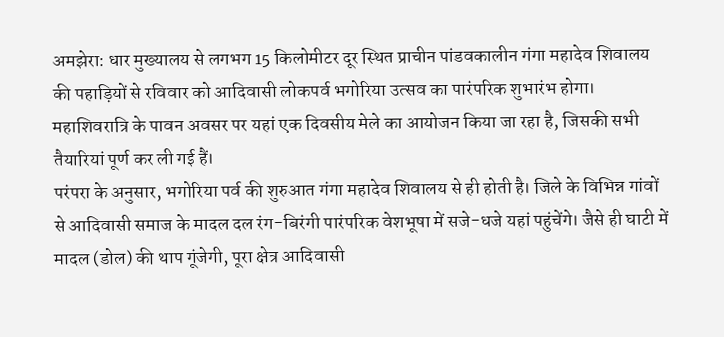अमझेरा: धार मुख्यालय से लगभग 15 किलोमीटर दूर स्थित प्राचीन पांडवकालीन गंगा महादेव शिवालय की पहाड़ियों से रविवार को आदिवासी लोकपर्व भगोरिया उत्सव का पारंपरिक शुभारंभ होगा। महाशिवरात्रि के पावन अवसर पर यहां एक दिवसीय मेले का आयोजन किया जा रहा है, जिसकी सभी तैयारियां पूर्ण कर ली गई हैं।
परंपरा के अनुसार, भगोरिया पर्व की शुरुआत गंगा महादेव शिवालय से ही होती है। जिले के विभिन्न गांवों से आदिवासी समाज के मादल दल रंग-बिरंगी पारंपरिक वेशभूषा में सजे-धजे यहां पहुंचेंगे। जैसे ही घाटी में मादल (डोल) की थाप गूंजेगी, पूरा क्षेत्र आदिवासी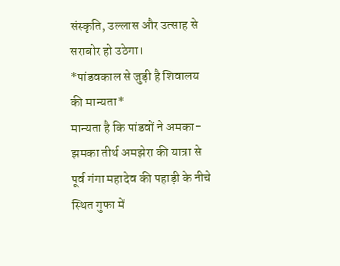संस्कृति, उल्लास और उत्साह से सराबोर हो उठेगा।
*पांडवकाल से जुड़ी है शिवालय की मान्यता*
मान्यता है कि पांडवों ने अमका-झमका तीर्थ अमझेरा की यात्रा से पूर्व गंगा महादेव की पहाड़ी के नीचे स्थित गुफा में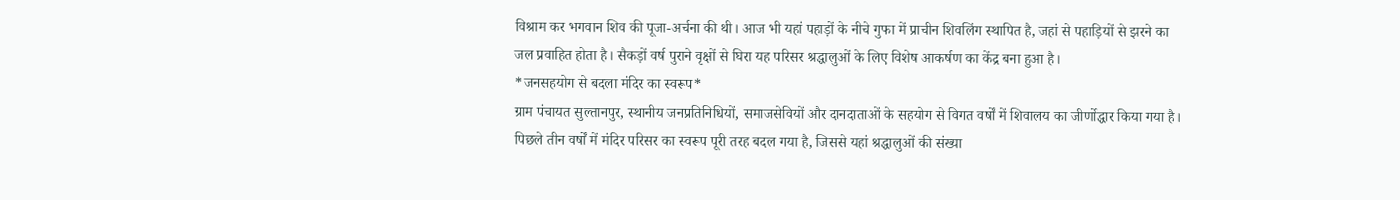विश्राम कर भगवान शिव की पूजा-अर्चना की थी। आज भी यहां पहाड़ों के नीचे गुफा में प्राचीन शिवलिंग स्थापित है, जहां से पहाड़ियों से झरने का जल प्रवाहित होता है। सैकड़ों वर्ष पुराने वृक्षों से घिरा यह परिसर श्रद्धालुओं के लिए विशेष आकर्षण का केंद्र बना हुआ है।
*जनसहयोग से बदला मंदिर का स्वरूप*
ग्राम पंचायत सुल्तानपुर, स्थानीय जनप्रतिनिधियों, समाजसेवियों और दानदाताओं के सहयोग से विगत वर्षों में शिवालय का जीर्णोद्धार किया गया है। पिछले तीन वर्षों में मंदिर परिसर का स्वरूप पूरी तरह बदल गया है, जिससे यहां श्रद्धालुओं की संख्या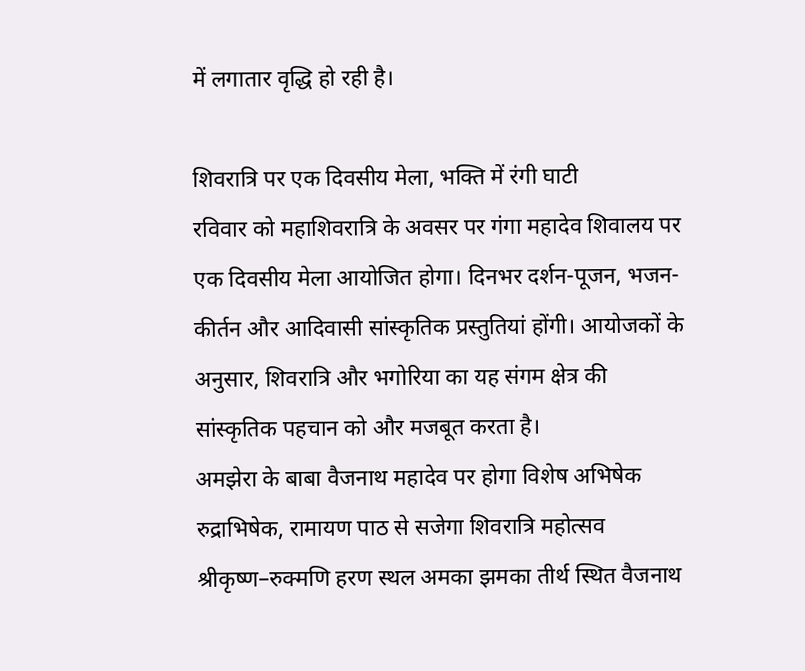में लगातार वृद्धि हो रही है।

शिवरात्रि पर एक दिवसीय मेला, भक्ति में रंगी घाटी
रविवार को महाशिवरात्रि के अवसर पर गंगा महादेव शिवालय पर एक दिवसीय मेला आयोजित होगा। दिनभर दर्शन-पूजन, भजन-कीर्तन और आदिवासी सांस्कृतिक प्रस्तुतियां होंगी। आयोजकों के अनुसार, शिवरात्रि और भगोरिया का यह संगम क्षेत्र की सांस्कृतिक पहचान को और मजबूत करता है।
अमझेरा के बाबा वैजनाथ महादेव पर होगा विशेष अभिषेक
रुद्राभिषेक, रामायण पाठ से सजेगा शिवरात्रि महोत्सव
श्रीकृष्ण–रुक्मणि हरण स्थल अमका झमका तीर्थ स्थित वैजनाथ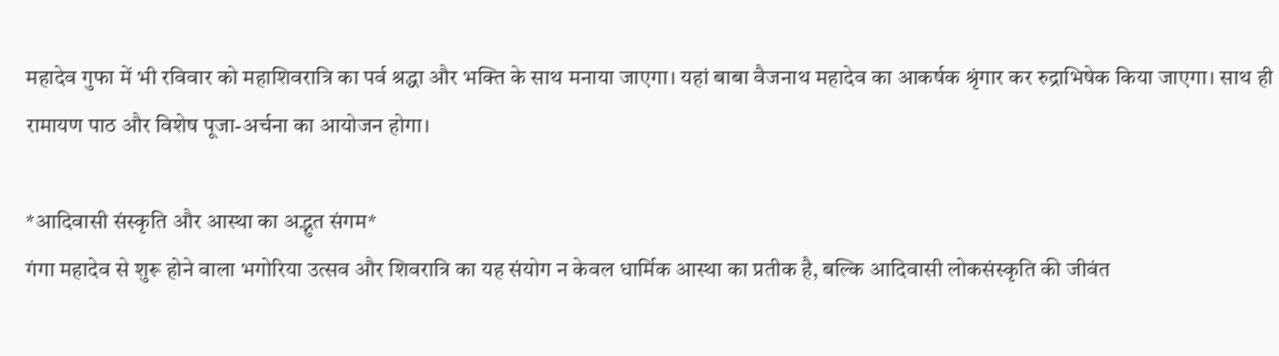महादेव गुफा में भी रविवार को महाशिवरात्रि का पर्व श्रद्धा और भक्ति के साथ मनाया जाएगा। यहां बाबा वैजनाथ महादेव का आकर्षक श्रृंगार कर रुद्राभिषेक किया जाएगा। साथ ही रामायण पाठ और विशेष पूजा-अर्चना का आयोजन होगा।

*आदिवासी संस्कृति और आस्था का अद्भुत संगम*
गंगा महादेव से शुरू होने वाला भगोरिया उत्सव और शिवरात्रि का यह संयोग न केवल धार्मिक आस्था का प्रतीक है, बल्कि आदिवासी लोकसंस्कृति की जीवंत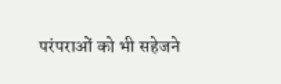परंपराओं को भी सहेजने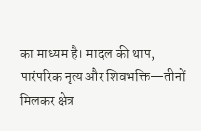का माध्यम है। मादल की थाप, पारंपरिक नृत्य और शिवभक्ति—तीनों मिलकर क्षेत्र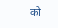को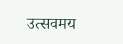उत्सवमय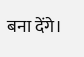बना देंगे।